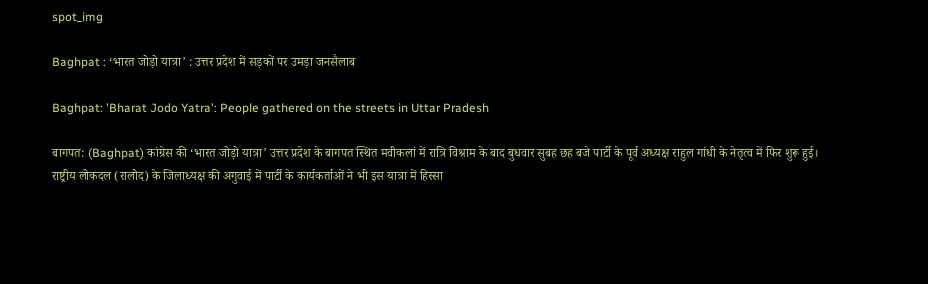spot_img

Baghpat : ‘भारत जोड़ो यात्रा’ : उत्तर प्रदेश में सड़कों पर उमड़ा जनसैलाब

Baghpat: 'Bharat Jodo Yatra': People gathered on the streets in Uttar Pradesh

बागपत: (Baghpat) कांग्रेस की ‘भारत जोड़ो यात्रा’ उत्तर प्रदेश के बागपत स्थित मवीकलां में रात्रि विश्राम के बाद बुधवार सुबह छह बजे पार्टी के पूर्व अध्यक्ष राहुल गांधी के नेतृत्व में फिर शुरू हुई। राष्ट्रीय लोकदल (रालोद) के जिलाध्यक्ष की अगुवाई में पार्टी के कार्यकर्ताओं ने भी इस यात्रा में हिस्सा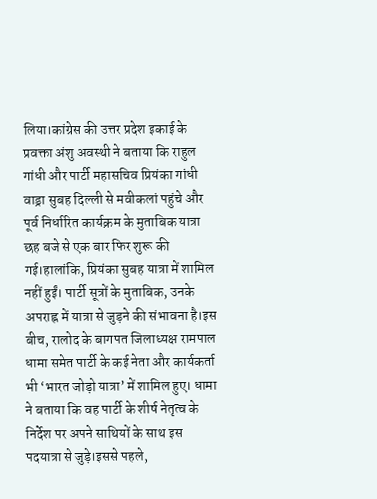लिया।कांग्रेस की उत्तर प्रदेश इकाई के प्रवक्ता अंशु अवस्थी ने बताया कि राहुल गांधी और पार्टी महासचिव प्रियंका गांधी वाड्रा सुबह दिल्ली से मवीकलां पहुंचे और पूर्व निर्धारित कार्यक्रम के मुताबिक यात्रा छह बजे से एक बार फिर शुरू की गई।हालांकि, प्रियंका सुबह यात्रा में शामिल नहीं हुईं। पार्टी सूत्रों के मुताबिक, उनके अपराह्न में यात्रा से जुड़ने की संभावना है।इस बीच, रालोद के बागपत जिलाध्यक्ष रामपाल धामा समेत पार्टी के कई नेता और कार्यकर्ता भी ‘भारत जोड़ो यात्रा’ में शामिल हुए। धामा ने बताया कि वह पार्टी के शीर्ष नेतृत्व के निर्देश पर अपने साथियों के साथ इस पदयात्रा से जुड़े।इससे पहले,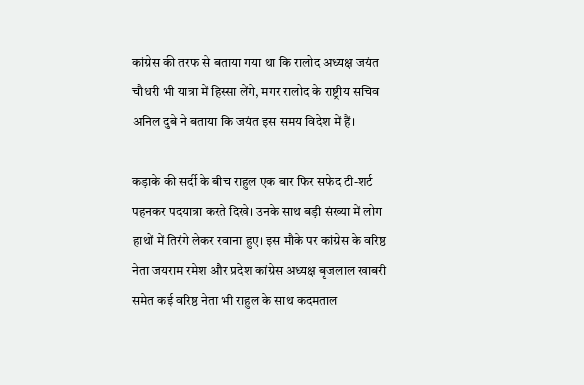कांग्रेस की तरफ से बताया गया था कि रालोद अध्यक्ष जयंत चौधरी भी यात्रा में हिस्सा लेंगे, मगर रालोद के राष्ट्रीय सचिव अनिल दुबे ने बताया कि जयंत इस समय विदेश में हैं।

कड़ाके की सर्दी के बीच राहुल एक बार फिर सफेद टी-शर्ट पहनकर पदयात्रा करते दिखे। उनके साथ बड़ी संख्या में लोग हाथों में तिरंगे लेकर रवाना हुए। इस मौके पर कांग्रेस के वरिष्ठ नेता जयराम रमेश और प्रदेश कांग्रेस अध्यक्ष बृजलाल खाबरी समेत कई वरिष्ठ नेता भी राहुल के साथ कदमताल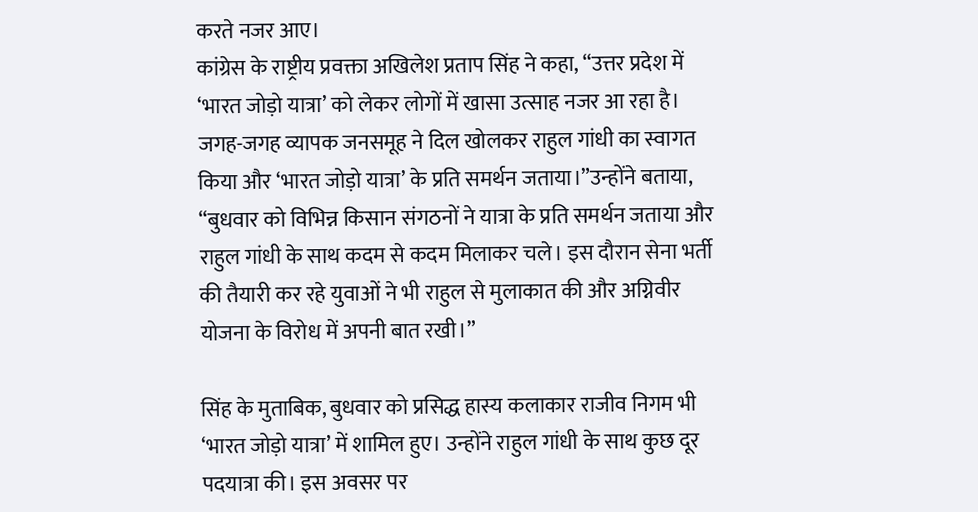करते नजर आए।
कांग्रेस के राष्ट्रीय प्रवक्ता अखिलेश प्रताप सिंह ने कहा, “उत्तर प्रदेश में ‘भारत जोड़ो यात्रा’ को लेकर लोगों में खासा उत्साह नजर आ रहा है। जगह-जगह व्यापक जनसमूह ने दिल खोलकर राहुल गांधी का स्वागत किया और ‘भारत जोड़ो यात्रा’ के प्रति समर्थन जताया।”उन्होंने बताया, “बुधवार को विभिन्न किसान संगठनों ने यात्रा के प्रति समर्थन जताया और राहुल गांधी के साथ कदम से कदम मिलाकर चले। इस दौरान सेना भर्ती की तैयारी कर रहे युवाओं ने भी राहुल से मुलाकात की और अग्निवीर योजना के विरोध में अपनी बात रखी।”

सिंह के मुताबिक, बुधवार को प्रसिद्ध हास्य कलाकार राजीव निगम भी ‘भारत जोड़ो यात्रा’ में शामिल हुए। उन्होंने राहुल गांधी के साथ कुछ दूर पदयात्रा की। इस अवसर पर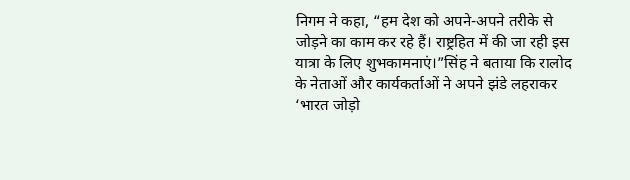निगम ने कहा, “हम देश को अपने-अपने तरीके से जोड़ने का काम कर रहे हैं। राष्ट्रहित में की जा रही इस यात्रा के लिए शुभकामनाएं।”सिंह ने बताया कि रालोद के नेताओं और कार्यकर्ताओं ने अपने झंडे लहराकर ‘भारत जोड़ो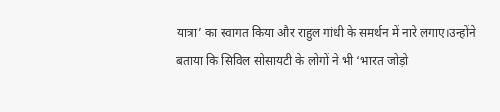यात्रा’ का स्वागत किया और राहुल गांधी के समर्थन में नारे लगाए।उन्होंने बताया कि सिविल सोसायटी के लोगों ने भी ‘भारत जोड़ो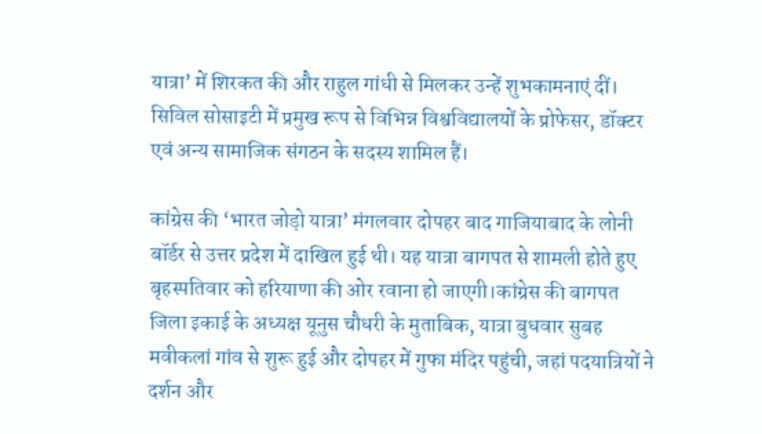यात्रा’ में शिरकत की और राहुल गांधी से मिलकर उन्हें शुभकामनाएं दीं। सिविल सोसाइटी में प्रमुख रूप से विभिन्न विश्वविद्यालयों के प्रोफेसर, डॉक्टर एवं अन्य सामाजिक संगठन के सदस्य शामिल हैं।

कांग्रेस की ‘भारत जोड़ो यात्रा’ मंगलवार दोपहर बाद गाजियाबाद के लोनी बॉर्डर से उत्तर प्रदेश में दाखिल हुई थी। यह यात्रा बागपत से शामली होते हुए बृहस्पतिवार को हरियाणा की ओर रवाना हो जाएगी।कांग्रेस की बागपत जिला इकाई के अध्यक्ष यूनुस चौधरी के मुताबिक, यात्रा बुधवार सुबह मवीकलां गांव से शुरू हुई और दोपहर में गुफा मंदिर पहुंची, जहां पदयात्रियों ने दर्शन और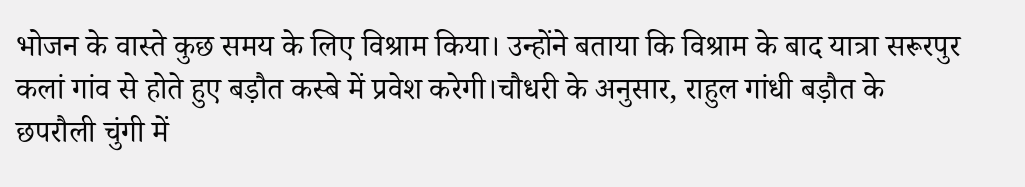भोजन के वास्ते कुछ समय के लिए विश्राम किया। उन्होंने बताया कि विश्राम के बाद यात्रा सरूरपुर कलां गांव से होते हुए बड़ौत कस्बे में प्रवेश करेगी।चौधरी के अनुसार, राहुल गांधी बड़ौत के छपरौली चुंगी में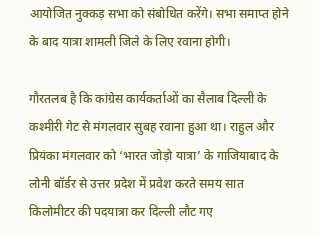आयोजित नुक्कड़ सभा को संबोधित करेंगे। सभा समाप्त होने के बाद यात्रा शामली जिले के लिए रवाना होगी।

गौरतलब है कि कांग्रेस कार्यकर्ताओं का सैलाब दिल्ली के कश्मीरी गेट से मंगलवार सुबह रवाना हुआ था। राहुल और प्रियंका मंगलवार को ‘भारत जोड़ो यात्रा’ के गाजियाबाद के लोनी बॉर्डर से उत्तर प्रदेश में प्रवेश करते समय सात किलोमीटर की पदयात्रा कर दिल्ली लौट गए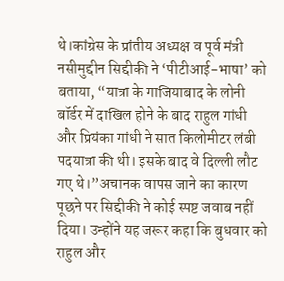थे।कांग्रेस के प्रांतीय अध्यक्ष व पूर्व मंत्री नसीमुद्दीन सिद्दीकी ने ‘पीटीआई-भाषा’ को बताया, “यात्रा के गाजियाबाद के लोनी बॉर्डर में दाखिल होने के बाद राहुल गांधी और प्रियंका गांधी ने सात किलोमीटर लंबी पदयात्रा की थी। इसके बाद वे दिल्ली लौट गए थे।”अचानक वापस जाने का कारण पूछने पर सिद्दीकी ने कोई स्पष्ट जवाब नहीं दिया। उन्होंने यह जरूर कहा कि बुधवार को राहुल और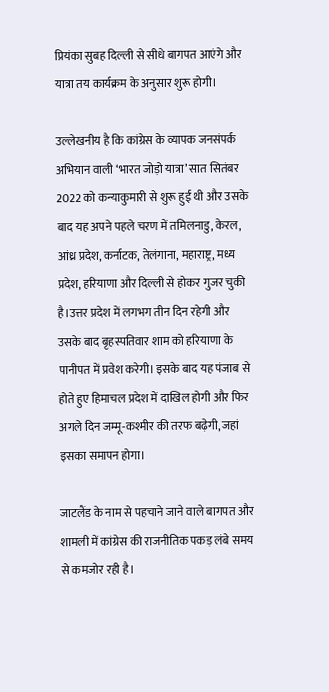प्रियंका सुबह दिल्ली से सीधे बागपत आएंगे और यात्रा तय कार्यक्रम के अनुसार शुरू होगी।

उल्लेखनीय है कि कांग्रेस के व्यापक जनसंपर्क अभियान वाली ‘भारत जोड़ो यात्रा’ सात सितंबर 2022 को कन्याकुमारी से शुरू हुई थी और उसके बाद यह अपने पहले चरण में तमिलनाडु, केरल, आंध्र प्रदेश, कर्नाटक, तेलंगाना, महाराष्ट्र, मध्य प्रदेश, हरियाणा और दिल्ली से होकर गुजर चुकी है।उत्तर प्रदेश में लगभग तीन दिन रहेगी और उसके बाद बृहस्पतिवार शाम को हरियाणा के पानीपत में प्रवेश करेगी। इसके बाद यह पंजाब से होते हुए हिमाचल प्रदेश में दाखिल होगी और फिर अगले दिन जम्मू-कश्मीर की तरफ बढ़ेगी, जहां इसका समापन होगा।

जाटलैंड के नाम से पहचाने जाने वाले बागपत और शामली में कांग्रेस की राजनीतिक पकड़ लंबे समय से कमजोर रही है।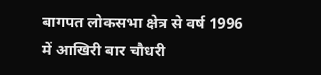बागपत लोकसभा क्षेत्र से वर्ष 1996 में आखिरी बार चौधरी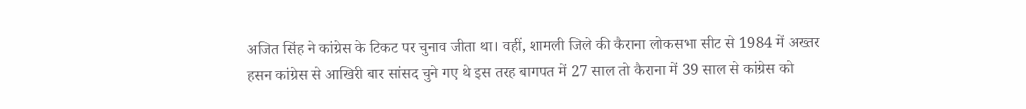अजित सिंह ने कांग्रेस के टिकट पर चुनाव जीता था। वहीं, शामली जिले की कैराना लोकसभा सीट से 1984 में अख्तर हसन कांग्रेस से आखिरी बार सांसद चुने गए थे इस तरह बागपत में 27 साल तो कैराना में 39 साल से कांग्रेस को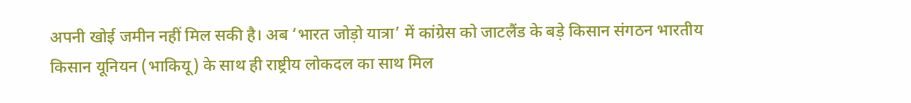अपनी खोई जमीन नहीं मिल सकी है। अब ‘भारत जोड़ो यात्रा’ में कांग्रेस को जाटलैंड के बड़े किसान संगठन भारतीय किसान यूनियन (भाकियू) के साथ ही राष्ट्रीय लोकदल का साथ मिल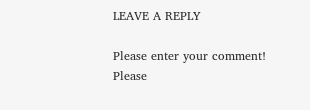LEAVE A REPLY

Please enter your comment!
Please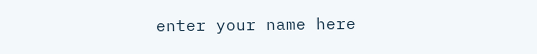enter your name here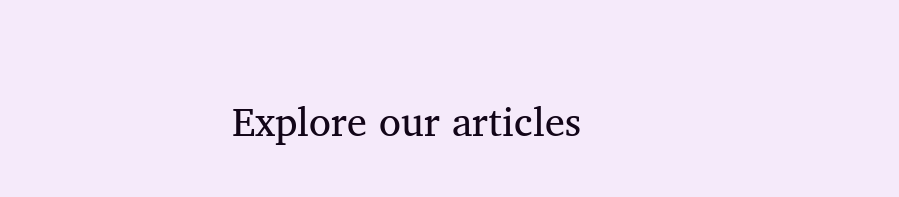Explore our articles